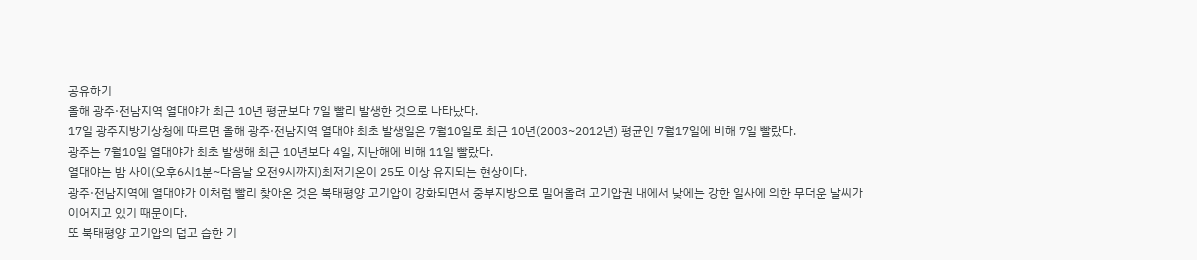공유하기
올해 광주·전남지역 열대야가 최근 10년 평균보다 7일 빨리 발생한 것으로 나타났다.
17일 광주지방기상청에 따르면 올해 광주·전남지역 열대야 최초 발생일은 7월10일로 최근 10년(2003~2012년) 평균인 7월17일에 비해 7일 빨랐다.
광주는 7월10일 열대야가 최초 발생해 최근 10년보다 4일, 지난해에 비해 11일 빨랐다.
열대야는 밤 사이(오후6시1분~다음날 오전9시까지)최저기온이 25도 이상 유지되는 현상이다.
광주·전남지역에 열대야가 이처럼 빨리 찾아온 것은 북태평양 고기압이 강화되면서 중부지방으로 밀어올려 고기압권 내에서 낮에는 강한 일사에 의한 무더운 날씨가 이어지고 있기 때문이다.
또 북태평양 고기압의 덥고 습한 기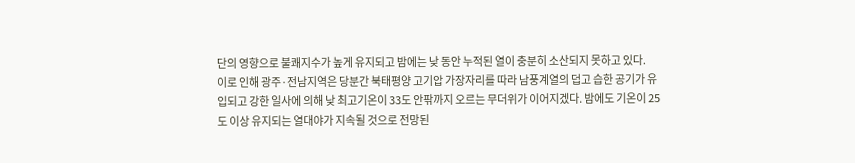단의 영향으로 불쾌지수가 높게 유지되고 밤에는 낮 동안 누적된 열이 충분히 소산되지 못하고 있다.
이로 인해 광주·전남지역은 당분간 북태평양 고기압 가장자리를 따라 남풍계열의 덥고 습한 공기가 유입되고 강한 일사에 의해 낮 최고기온이 33도 안팎까지 오르는 무더위가 이어지겠다. 밤에도 기온이 25도 이상 유지되는 열대야가 지속될 것으로 전망된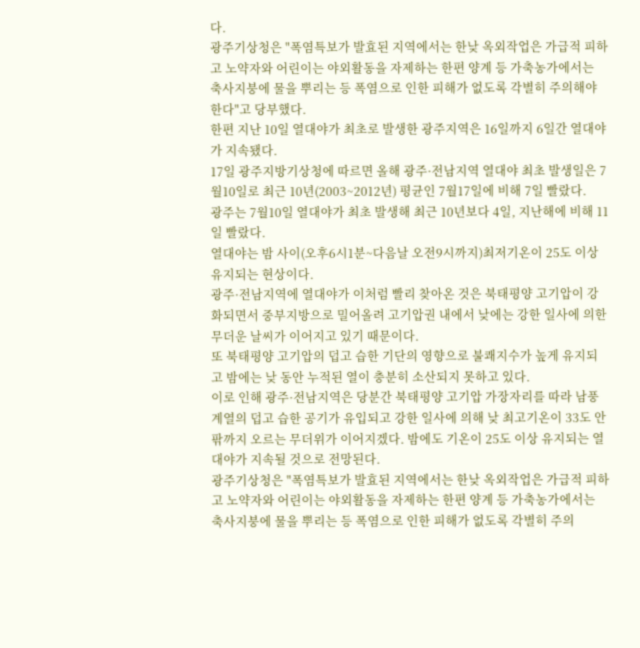다.
광주기상청은 "폭염특보가 발효된 지역에서는 한낮 옥외작업은 가급적 피하고 노약자와 어린이는 야외활동을 자제하는 한편 양계 등 가축농가에서는 축사지붕에 물을 뿌리는 등 폭염으로 인한 피해가 없도록 각별히 주의해야 한다"고 당부했다.
한편 지난 10일 열대야가 최초로 발생한 광주지역은 16일까지 6일간 열대야가 지속됐다.
17일 광주지방기상청에 따르면 올해 광주·전남지역 열대야 최초 발생일은 7월10일로 최근 10년(2003~2012년) 평균인 7월17일에 비해 7일 빨랐다.
광주는 7월10일 열대야가 최초 발생해 최근 10년보다 4일, 지난해에 비해 11일 빨랐다.
열대야는 밤 사이(오후6시1분~다음날 오전9시까지)최저기온이 25도 이상 유지되는 현상이다.
광주·전남지역에 열대야가 이처럼 빨리 찾아온 것은 북태평양 고기압이 강화되면서 중부지방으로 밀어올려 고기압권 내에서 낮에는 강한 일사에 의한 무더운 날씨가 이어지고 있기 때문이다.
또 북태평양 고기압의 덥고 습한 기단의 영향으로 불쾌지수가 높게 유지되고 밤에는 낮 동안 누적된 열이 충분히 소산되지 못하고 있다.
이로 인해 광주·전남지역은 당분간 북태평양 고기압 가장자리를 따라 남풍계열의 덥고 습한 공기가 유입되고 강한 일사에 의해 낮 최고기온이 33도 안팎까지 오르는 무더위가 이어지겠다. 밤에도 기온이 25도 이상 유지되는 열대야가 지속될 것으로 전망된다.
광주기상청은 "폭염특보가 발효된 지역에서는 한낮 옥외작업은 가급적 피하고 노약자와 어린이는 야외활동을 자제하는 한편 양계 등 가축농가에서는 축사지붕에 물을 뿌리는 등 폭염으로 인한 피해가 없도록 각별히 주의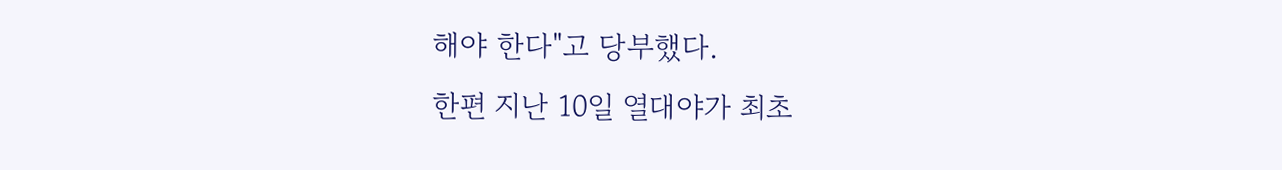해야 한다"고 당부했다.
한편 지난 10일 열대야가 최초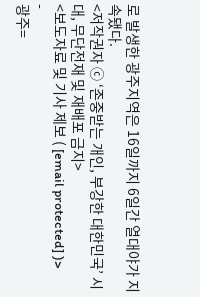로 발생한 광주지역은 16일까지 6일간 열대야가 지속됐다.
<저작권자 ⓒ ‘존중받는 개인, 부강한 대한민국’ 시대, 무단전재 및 재배포 금지>
<보도자료 및 기사 제보 ( [email protected] )>
-
광주=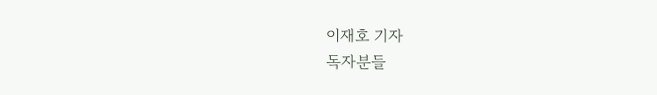이재호 기자
독자분들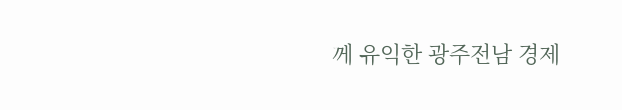께 유익한 광주전남 경제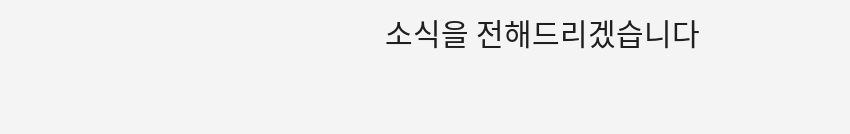소식을 전해드리겠습니다